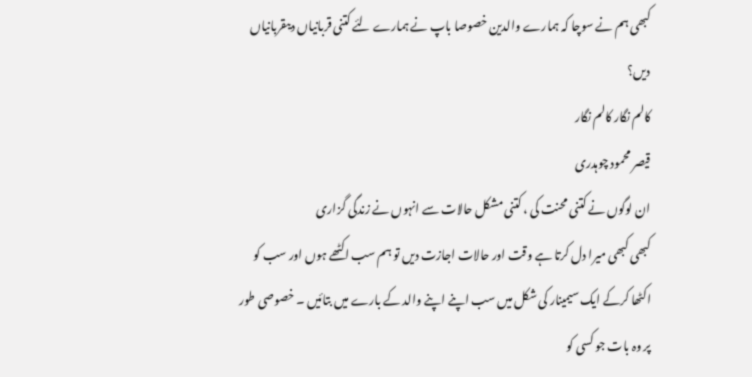کبھی ہم نے سوچا کہ ہمارے والدین خصوصا باپ نے ہمارے لئے کتنی قربانیاں دیںقربانیاں دیں؟
کالم نگار کالم نگار
قیصر محمود چوہدری
ان لوگوں نے کتنی محنت کی ، کتنی مشکل حالات سے انہوں نے زندگی گزاری
کبھی کبھی میرا دل کرتا ہے وقت اور حالات اجازت دیں تو ہم سب اکٹھے ہوں اور سب کو اکٹھا کرکے ایک سیمینار کی شکل میں سب اپنے اپنے والد کے بارے میں بتائیں ۔ خصوصی طور پر وہ بات جو کسی کو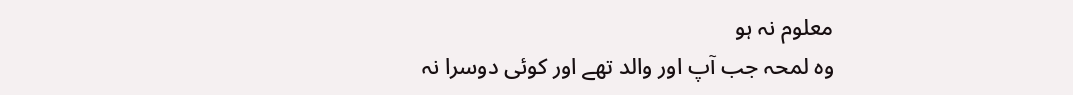معلوم نہ ہو
وہ لمحہ جب آپ اور والد تھے اور کوئی دوسرا نہ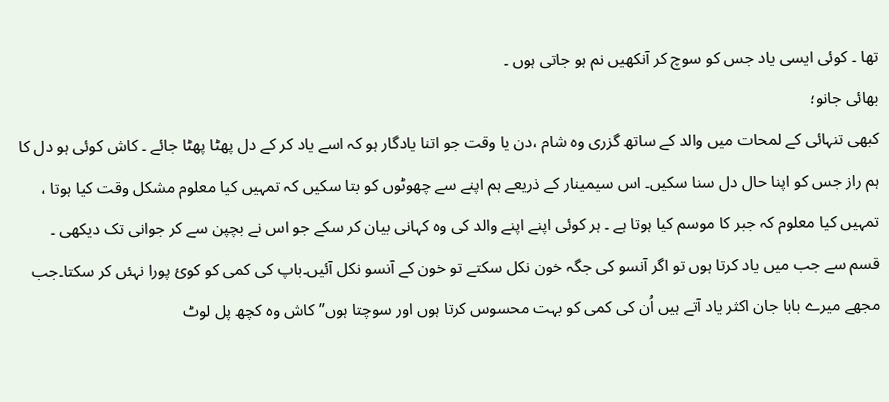تھا ۔ کوئی ایسی یاد جس کو سوچ کر آنکھیں نم ہو جاتی ہوں ۔
بھائی جانو؛
کبھی تنہائی کے لمحات میں والد کے ساتھ گزری وہ شام ،دن یا وقت جو اتنا یادگار ہو کہ اسے یاد کر کے دل پھٹا پھٹا جائے ۔ کاش کوئی ہو دل کا ہم راز جس کو اپنا حال دل سنا سکیں۔ اس سیمینار کے ذریعے ہم اپنے سے چھوٹوں کو بتا سکیں کہ تمہیں کیا معلوم مشکل وقت کیا ہوتا ، تمہیں کیا معلوم کہ جبر کا موسم کیا ہوتا ہے ۔ ہر کوئی اپنے اپنے والد کی وہ کہانی بیان کر سکے جو اس نے بچپن سے کر جوانی تک دیکھی ۔
قسم سے جب میں یاد کرتا ہوں تو اگر آنسو کی جگہ خون نکل سکتے تو خون کے آنسو نکل آئیں۔باپ کی کمی کو کوئ پورا نہئں کر سکتا۔جب مجھے میرے بابا جان اکثر یاد آتے ہیں اُن کی کمی کو بہت محسوس کرتا ہوں اور سوچتا ہوں” کاش وہ کچھ پل لوٹ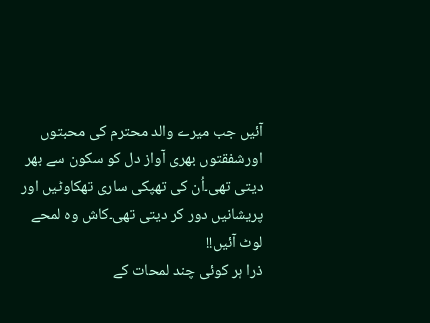آئیں جب میرے والد محترم کی محبتوں اورشفقتوں بھری آواز دل کو سکون سے بھر دیتی تھی۔اُن کی تھپکی ساری تھکاوٹیں اور پریشانیں دور کر دیتی تھی۔کاش وہ لمحے لوٹ آئیں!!
ذرا ہر کوئی چند لمحات کے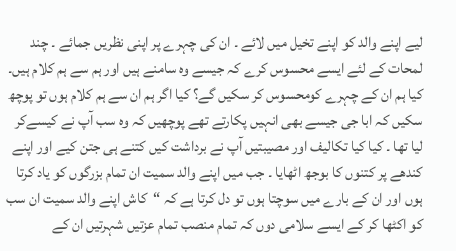لیے اپنے والد کو اپنے تخیل میں لائے ۔ ان کی چہرے پر اپنی نظریں جمائے ۔ چند لمحات کے لئے ایسے محسوس کرے کہ جیسے وہ سامنے ہیں اور ہم سے ہم کلام ہیں۔ کیا ہم ان کے چہرے کومحسوس کر سکیں گے؟ کیا اگر ہم ان سے ہم کلام ہوں تو پوچھ سکیں کہ ابا جی جیسے بھی انہیں پکارتے تھے پوچھیں کہ وہ سب آپ نے کیسےکر لیا تھا ۔ کیا کیا تکالیف اور مصیبتیں آپ نے برداشت کیں کتنے ہی جتن کیے اور اپنے کندھے پر کتنوں کا بوجھ اٹھایا ۔ جب میں اپنے والد سمیت ان تمام بزرگوں کو یاد کرتا ہوں اور ان کے بارے میں سوچتا ہوں تو دل کرتا ہے کہ “کاش اپنے والد سمیت ان سب کو اکٹھا کر کے ایسے سلامی دوں کہ تمام منصب تمام عزتیں شہرتیں ان کے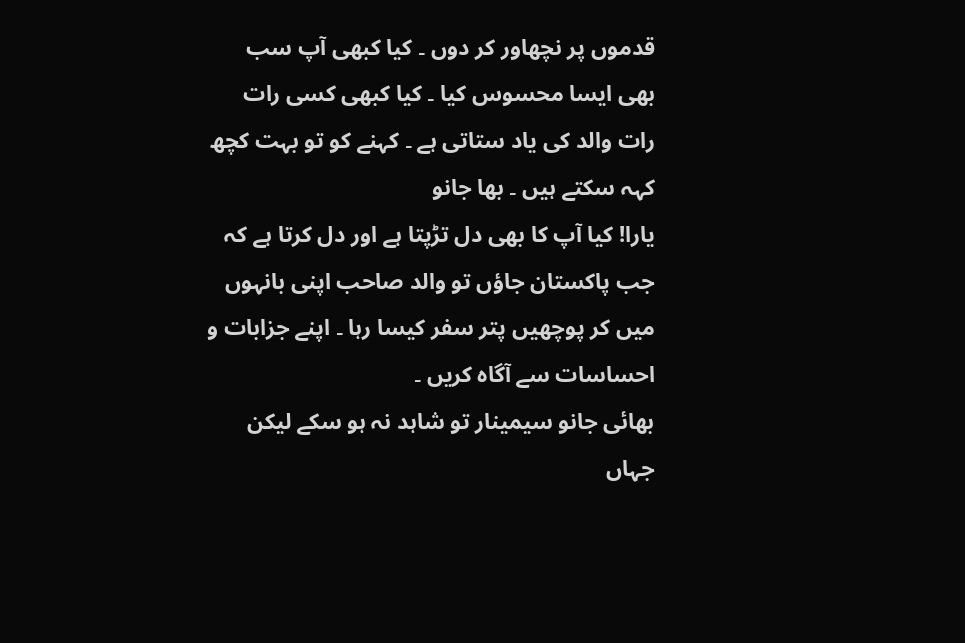قدموں پر نچھاور کر دوں ۔ کیا کبھی آپ سب بھی ایسا محسوس کیا ۔ کیا کبھی کسی رات رات والد کی یاد ستاتی ہے ۔ کہنے کو تو بہت کچھ کہہ سکتے ہیں ۔ بھا جانو
یارا! کیا آپ کا بھی دل تڑپتا ہے اور دل کرتا ہے کہ جب پاکستان جاؤں تو والد صاحب اپنی بانہوں میں کر پوچھیں پتر سفر کیسا رہا ۔ اپنے جزابات و احساسات سے آگاہ کریں ۔
بھائی جانو سیمینار تو شاہد نہ ہو سکے لیکن جہاں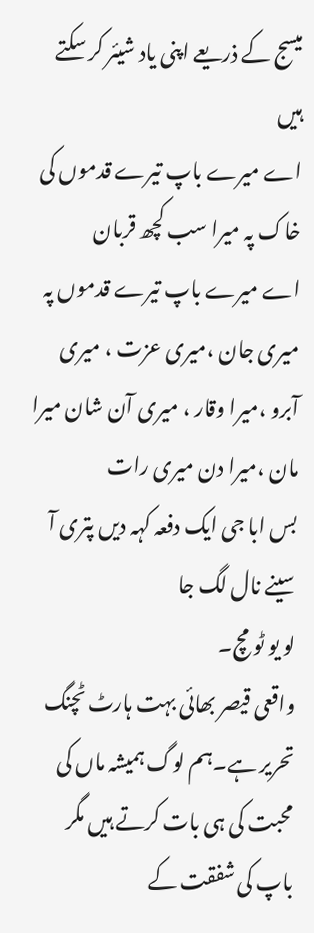میسج کے ذریعے اپنی یاد شیئر کر سکتے ہیں
اے میرے باپ تیرے قدموں کی خاک پہ میرا سب کچھ قربان
اے میرے باپ تیرے قدموں پہ میری جان ،میری عزت ، میری آبرو ،میرا وقار ، میری آن شان میرا مان ،میرا دن میری رات
بس ابا جی ایک دفعہ کہہ دیں پتری آ سینے نال لگ جا
لو یو ٹو مچ۔
واقعی قیصر بھائی بہت ہارٹ ٹچنگ تحریر ہے۔ہم لوگ ہمیشہ ماں کی محبت کی ہی بات کرتے ہیں مگر باپ کی شفقت کے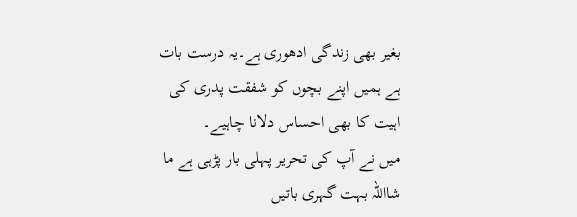بغیر بھی زندگی ادھوری ہے۔یہ درست بات ہے ہمیں اپنے بچوں کو شفقت پدری کی اہیت کا بھی احساس دلانا چاہیے۔
میں نے آپ کی تحریر پہلی بار پڑہی ہے ما شااللہ بہت گہری باتیں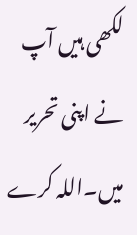لکھی ہیں آپ نے اپنی تحریر میں۔اللہ کرے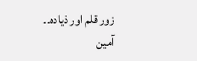زور قلم اور ذیادہ۔۔
آمین